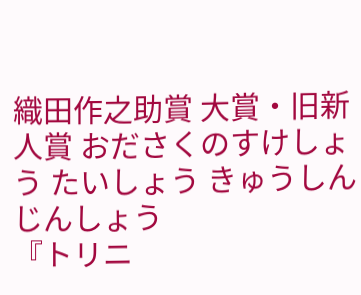織田作之助賞 大賞・旧新人賞 おださくのすけしょう たいしょう きゅうしんじんしょう
『トリニ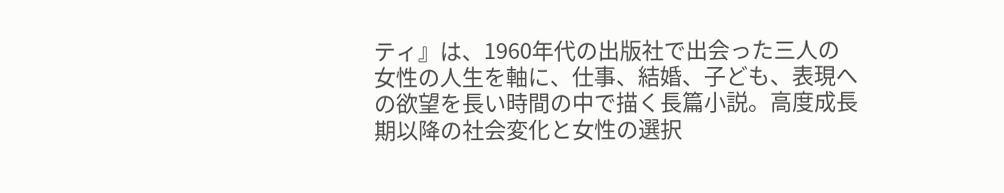ティ』は、1960年代の出版社で出会った三人の女性の人生を軸に、仕事、結婚、子ども、表現への欲望を長い時間の中で描く長篇小説。高度成長期以降の社会変化と女性の選択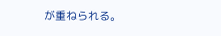が重ねられる。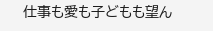仕事も愛も子どもも望ん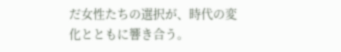だ女性たちの選択が、時代の変化とともに響き合う。